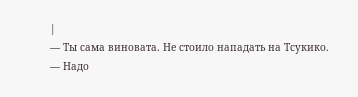|
— Ты сама виновата. Не стоило нападать на Тсукико.
— Надо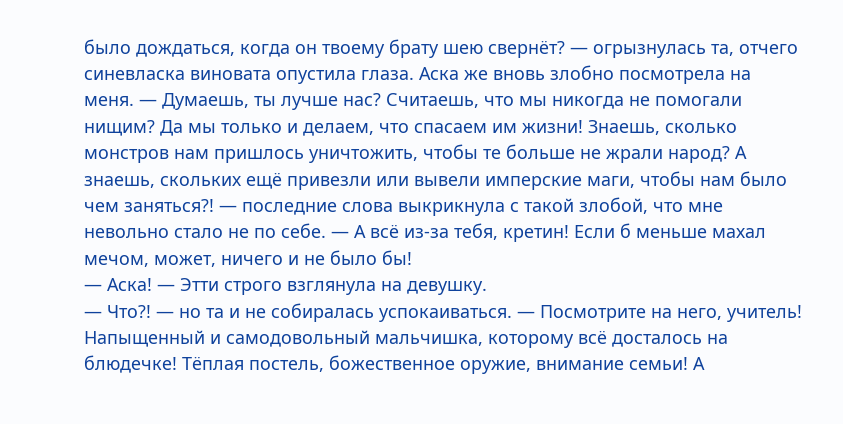было дождаться, когда он твоему брату шею свернёт? — огрызнулась та, отчего синевласка виновата опустила глаза. Аска же вновь злобно посмотрела на меня. — Думаешь, ты лучше нас? Считаешь, что мы никогда не помогали нищим? Да мы только и делаем, что спасаем им жизни! Знаешь, сколько монстров нам пришлось уничтожить, чтобы те больше не жрали народ? А знаешь, скольких ещё привезли или вывели имперские маги, чтобы нам было чем заняться?! — последние слова выкрикнула с такой злобой, что мне невольно стало не по себе. — А всё из-за тебя, кретин! Если б меньше махал мечом, может, ничего и не было бы!
— Аска! — Этти строго взглянула на девушку.
— Что?! — но та и не собиралась успокаиваться. — Посмотрите на него, учитель! Напыщенный и самодовольный мальчишка, которому всё досталось на блюдечке! Тёплая постель, божественное оружие, внимание семьи! А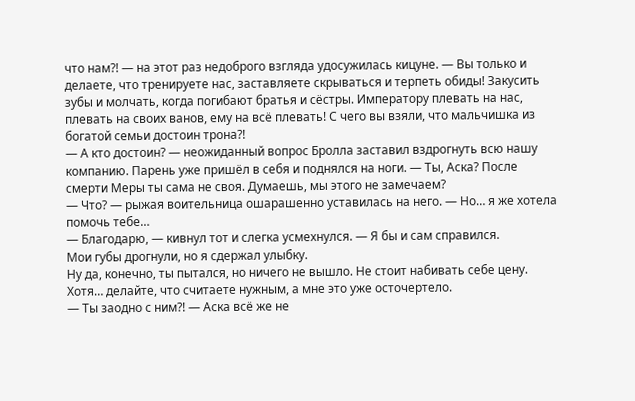что нам?! — на этот раз недоброго взгляда удосужилась кицуне. — Вы только и делаете, что тренируете нас, заставляете скрываться и терпеть обиды! Закусить зубы и молчать, когда погибают братья и сёстры. Императору плевать на нас, плевать на своих ванов, ему на всё плевать! С чего вы взяли, что мальчишка из богатой семьи достоин трона?!
— А кто достоин? — неожиданный вопрос Бролла заставил вздрогнуть всю нашу компанию. Парень уже пришёл в себя и поднялся на ноги. — Ты, Аска? После смерти Меры ты сама не своя. Думаешь, мы этого не замечаем?
— Что? — рыжая воительница ошарашенно уставилась на него. — Но… я же хотела помочь тебе…
— Благодарю, — кивнул тот и слегка усмехнулся. — Я бы и сам справился.
Мои губы дрогнули, но я сдержал улыбку.
Ну да, конечно, ты пытался, но ничего не вышло. Не стоит набивать себе цену. Хотя… делайте, что считаете нужным, а мне это уже осточертело.
— Ты заодно с ним?! — Аска всё же не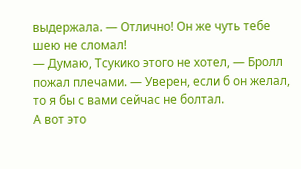выдержала. — Отлично! Он же чуть тебе шею не сломал!
— Думаю, Тсукико этого не хотел, — Бролл пожал плечами. — Уверен, если б он желал, то я бы с вами сейчас не болтал.
А вот это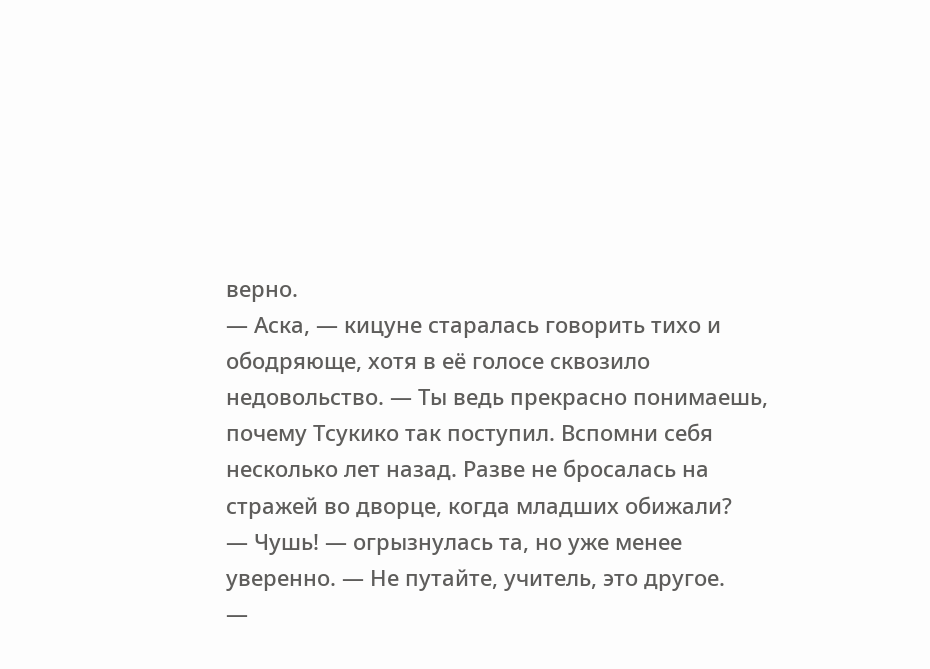верно.
— Аска, — кицуне старалась говорить тихо и ободряюще, хотя в её голосе сквозило недовольство. — Ты ведь прекрасно понимаешь, почему Тсукико так поступил. Вспомни себя несколько лет назад. Разве не бросалась на стражей во дворце, когда младших обижали?
— Чушь! — огрызнулась та, но уже менее уверенно. — Не путайте, учитель, это другое.
—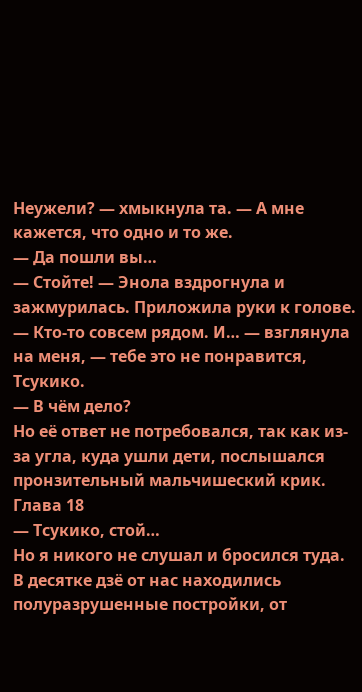Неужели? — хмыкнула та. — А мне кажется, что одно и то же.
— Да пошли вы…
— Стойте! — Энола вздрогнула и зажмурилась. Приложила руки к голове. — Кто-то совсем рядом. И… — взглянула на меня, — тебе это не понравится, Тсукико.
— В чём дело?
Но её ответ не потребовался, так как из-за угла, куда ушли дети, послышался пронзительный мальчишеский крик.
Глава 18
— Тсукико, стой…
Но я никого не слушал и бросился туда.
В десятке дзё от нас находились полуразрушенные постройки, от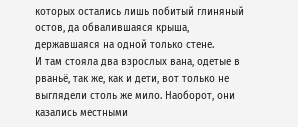которых остались лишь побитый глиняный остов, да обвалившаяся крыша, державшаяся на одной только стене.
И там стояла два взрослых вана, одетые в рваньё, так же, как и дети, вот только не выглядели столь же мило. Наоборот, они казались местными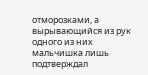отморозками, а вырывающийся из рук одного из них мальчишка лишь подтверждал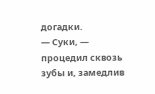догадки.
— Суки, — процедил сквозь зубы и, замедлив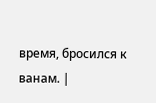время, бросился к ванам. |